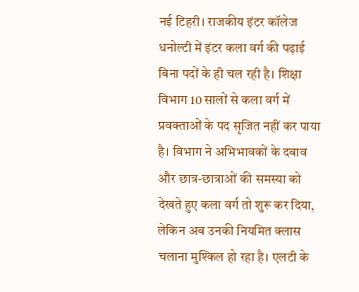नई टिहरी। राजकीय इंटर कॉलेज धनोल्टी में इंटर कला वर्ग की पढ़ाई बिना पदों के ही चल रही है। शिक्षा विभाग 10 सालों से कला वर्ग में प्रवक्ताओं के पद सृजित नहीं कर पाया है। विभाग ने अभिभावकों के दबाव और छात्र-छात्राओं की समस्या को देखते हुए कला वर्ग तो शुरू कर दिया, लेकिन अब उनकी नियमित क्लास चलाना मुश्किल हो रहा है। एलटी के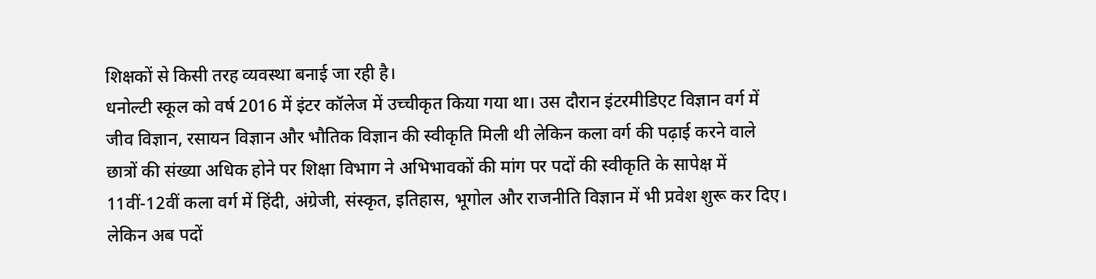शिक्षकों से किसी तरह व्यवस्था बनाई जा रही है।
धनोल्टी स्कूल को वर्ष 2016 में इंटर कॉलेज में उच्चीकृत किया गया था। उस दौरान इंटरमीडिएट विज्ञान वर्ग में जीव विज्ञान, रसायन विज्ञान और भौतिक विज्ञान की स्वीकृति मिली थी लेकिन कला वर्ग की पढ़ाई करने वाले छात्रों की संख्या अधिक होने पर शिक्षा विभाग ने अभिभावकों की मांग पर पदों की स्वीकृति के सापेक्ष में 11वीं-12वीं कला वर्ग में हिंदी, अंग्रेजी, संस्कृत, इतिहास, भूगोल और राजनीति विज्ञान में भी प्रवेश शुरू कर दिए। लेकिन अब पदों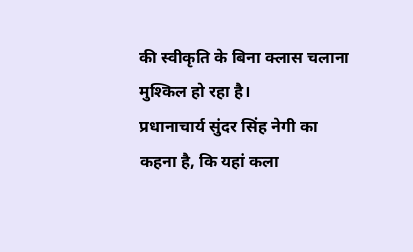की स्वीकृति के बिना क्लास चलाना मुश्किल हो रहा है।
प्रधानाचार्य सुंदर सिंह नेगी का कहना है, कि यहां कला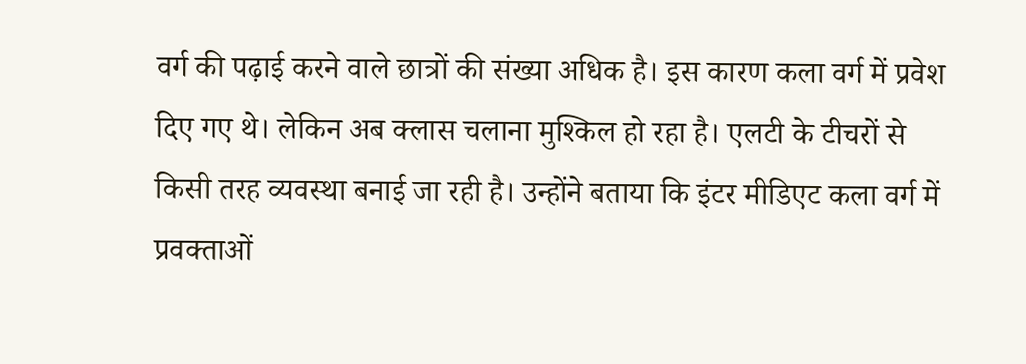वर्ग की पढ़ाई करने वाले छात्रों की संख्या अधिक है। इस कारण कला वर्ग में प्रवेश दिए गए थे। लेकिन अब क्लास चलाना मुश्किल हो रहा है। एलटी के टीचरों से किसी तरह व्यवस्था बनाई जा रही है। उन्होंने बताया कि इंटर मीडिएट कला वर्ग में प्रवक्ताओं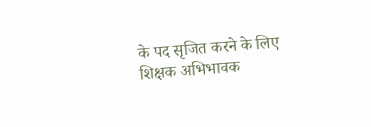के पद सृजित करने के लिए शिक्षक अभिभावक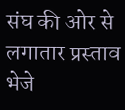संघ की ओर से लगातार प्रस्ताव भेजे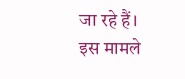जा रहे हैं।
इस मामले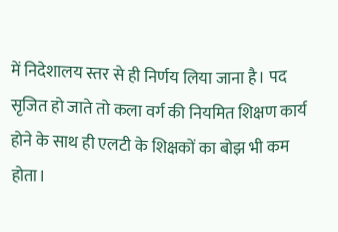में निदेशालय स्तर से ही निर्णय लिया जाना है। पद सृजित हो जाते तो कला वर्ग की नियमित शिक्षण कार्य होने के साथ ही एलटी के शिक्षकों का बोझ भी कम होता।